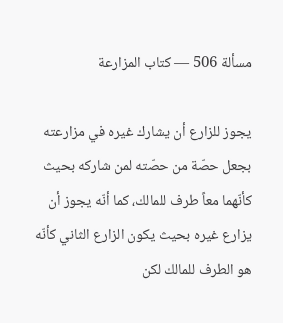مسألة 506 — كتاب المزارعة

يجوز للزارع أن يشارك غيره في مزارعته بجعل حصّة من حصّته لمن شاركه بحيث كأنّهما معاً طرف للمالك، كما أنّه يجوز أن يزارع غيره بحيث يكون الزارع الثاني كأنّه هو الطرف للمالك لكن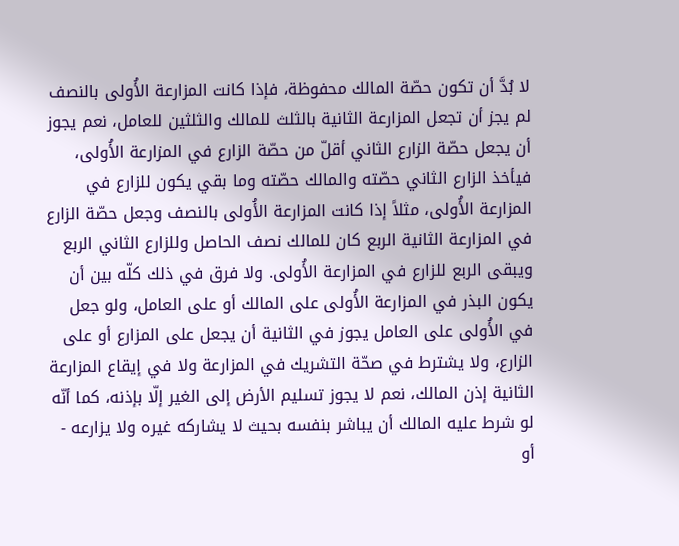لا بُدَّ أن تكون حصّة المالك محفوظة، فإذا كانت المزارعة الأُولى بالنصف لم يجز أن تجعل المزارعة الثانية بالثلث للمالك والثلثين للعامل، نعم يجوز أن يجعل حصّة الزارع الثاني أقلّ من حصّة الزارع في المزارعة الأُولى، فيأخذ الزارع الثاني حصّته والمالك حصّته وما بقي يكون للزارع في المزارعة الأُولى، مثلاً إذا كانت المزارعة الأُولى بالنصف وجعل حصّة الزارع في المزارعة الثانية الربع كان للمالك نصف الحاصل وللزارع الثاني الربع ويبقى الربع للزارع في المزارعة الأُولى. ولا فرق في ذلك كلّه بين أن يكون البذر في المزارعة الأُولى على المالك أو على العامل، ولو جعل في الأُولى على العامل يجوز في الثانية أن يجعل على المزارع أو على الزارع، ولا يشترط في صحّة التشريك في المزارعة ولا في إيقاع المزارعة الثانية إذن المالك، نعم لا يجوز تسليم الأرض إلى الغير إلّا بإذنه، كما أنّه لو شرط عليه المالك أن يباشر بنفسه بحيث لا يشاركه غيره ولا يزارعه - أو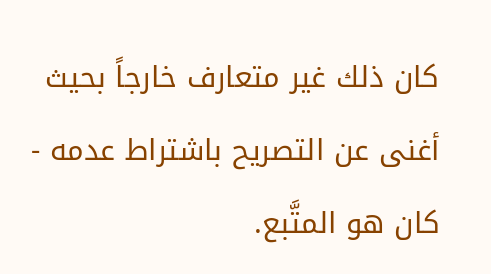كان ذلك غير متعارف خارجاً بحيث أغنى عن التصريح باشتراط عدمه - كان هو المتَّبع.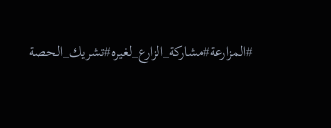#المزارعة#مشاركة_الزارع_لغيره#تشريك_الحصة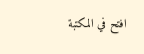افتح في المكتبة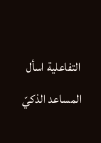التفاعلية اسأل المساعد الذكيّ